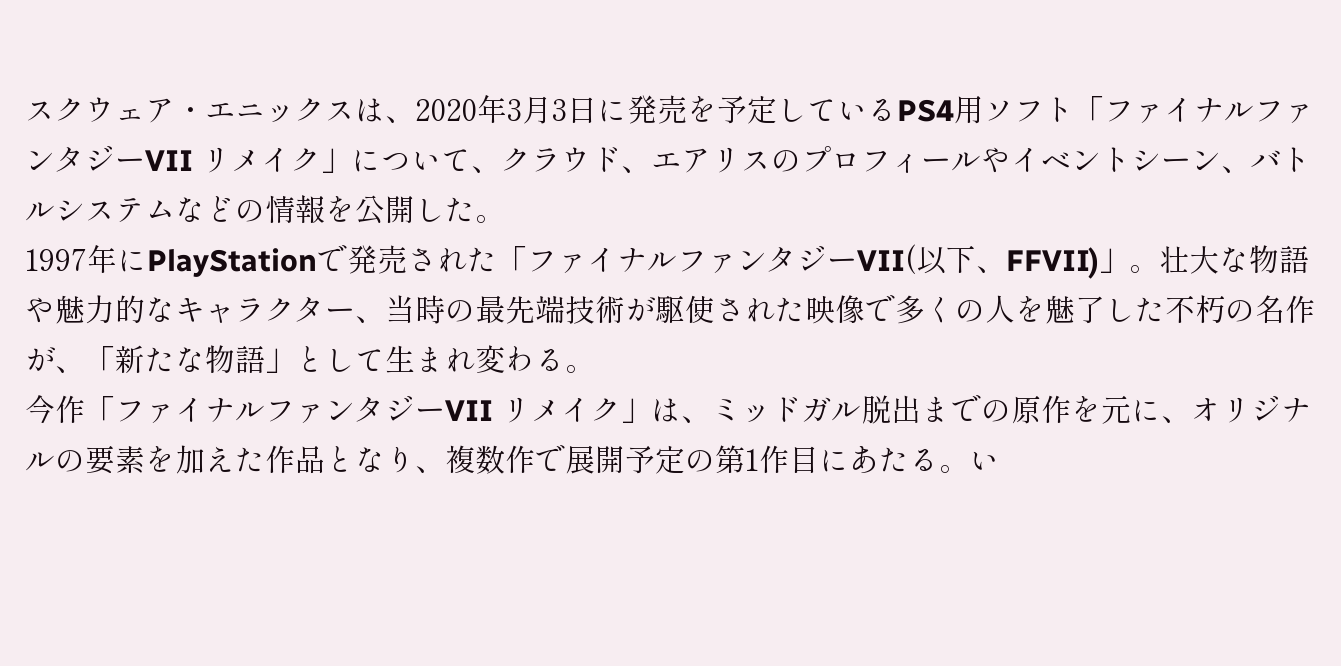スクウェア・エニックスは、2020年3月3日に発売を予定しているPS4用ソフト「ファイナルファンタジーVII リメイク」について、クラウド、エアリスのプロフィールやイベントシーン、バトルシステムなどの情報を公開した。
1997年にPlayStationで発売された「ファイナルファンタジーVII(以下、FFVII)」。壮大な物語や魅力的なキャラクター、当時の最先端技術が駆使された映像で多くの人を魅了した不朽の名作が、「新たな物語」として生まれ変わる。
今作「ファイナルファンタジーVII リメイク」は、ミッドガル脱出までの原作を元に、オリジナルの要素を加えた作品となり、複数作で展開予定の第1作目にあたる。い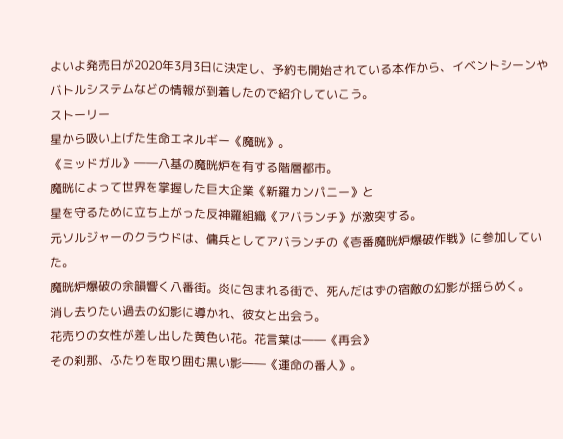よいよ発売日が2020年3月3日に決定し、予約も開始されている本作から、イベントシーンやバトルシステムなどの情報が到着したので紹介していこう。
ストーリー
星から吸い上げた生命エネルギー《魔晄》。
《ミッドガル》――八基の魔晄炉を有する階層都市。
魔晄によって世界を掌握した巨大企業《新羅カンパニー》と
星を守るために立ち上がった反神羅組織《アバランチ》が激突する。
元ソルジャーのクラウドは、傭兵としてアバランチの《壱番魔晄炉爆破作戦》に参加していた。
魔晄炉爆破の余韻響く八番街。炎に包まれる街で、死んだはずの宿敵の幻影が揺らめく。
消し去りたい過去の幻影に導かれ、彼女と出会う。
花売りの女性が差し出した黄色い花。花言葉は――《再会》
その刹那、ふたりを取り囲む黒い影――《運命の番人》。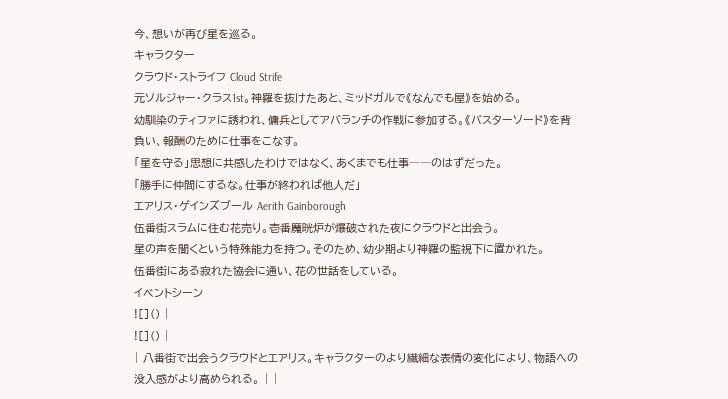今、想いが再び星を巡る。
キャラクター
クラウド・ストライフ Cloud Strife
元ソルジャー・クラス1st。神羅を抜けたあと、ミッドガルで《なんでも屋》を始める。
幼馴染のティファに誘われ、傭兵としてアバランチの作戦に参加する。《バスターソード》を背負い、報酬のために仕事をこなす。
「星を守る」思想に共感したわけではなく、あくまでも仕事――のはずだった。
「勝手に仲間にするな。仕事が終われば他人だ」
エアリス・ゲインズブール Aerith Gainborough
伍番街スラムに住む花売り。壱番魔晄炉が爆破された夜にクラウドと出会う。
星の声を聞くという特殊能力を持つ。そのため、幼少期より神羅の監視下に置かれた。
伍番街にある寂れた協会に通い、花の世話をしている。
イベントシーン
![]() |
![]() |
| 八番街で出会うクラウドとエアリス。キャラクターのより繊細な表情の変化により、物語への没入感がより高められる。 | |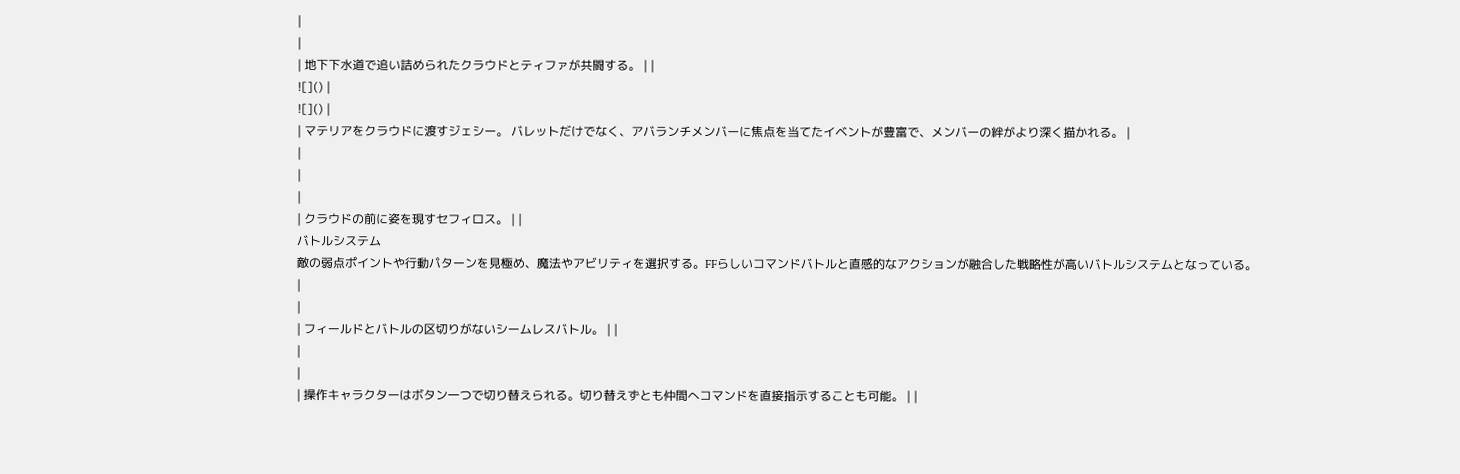|
|
| 地下下水道で追い詰められたクラウドとティファが共闘する。 | |
![]() |
![]() |
| マテリアをクラウドに渡すジェシー。 バレットだけでなく、アバランチメンバーに焦点を当てたイベントが豊富で、メンバーの絆がより深く描かれる。 |
|
|
|
| クラウドの前に姿を現すセフィロス。 | |
バトルシステム
敵の弱点ポイントや行動パターンを見極め、魔法やアビリティを選択する。FFらしいコマンドバトルと直感的なアクションが融合した戦略性が高いバトルシステムとなっている。
|
|
| フィールドとバトルの区切りがないシームレスバトル。 | |
|
|
| 操作キャラクターはボタン一つで切り替えられる。切り替えずとも仲間へコマンドを直接指示することも可能。 | |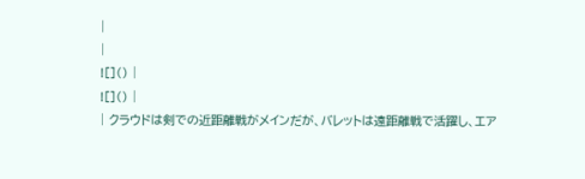|
|
![]() |
![]() |
| クラウドは剣での近距離戦がメインだが、バレットは遠距離戦で活躍し、エア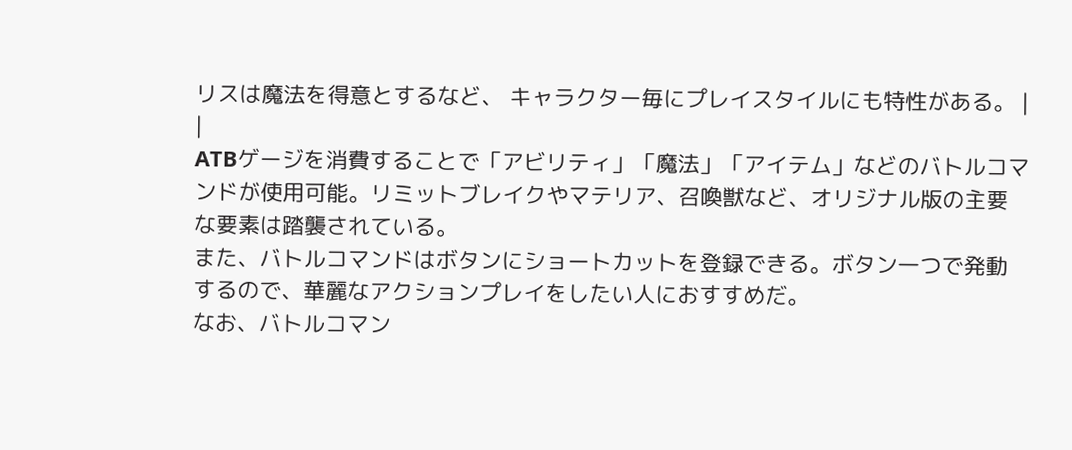リスは魔法を得意とするなど、 キャラクター毎にプレイスタイルにも特性がある。 |
|
ATBゲージを消費することで「アビリティ」「魔法」「アイテム」などのバトルコマンドが使用可能。リミットブレイクやマテリア、召喚獣など、オリジナル版の主要な要素は踏襲されている。
また、バトルコマンドはボタンにショートカットを登録できる。ボタン一つで発動するので、華麗なアクションプレイをしたい人におすすめだ。
なお、バトルコマン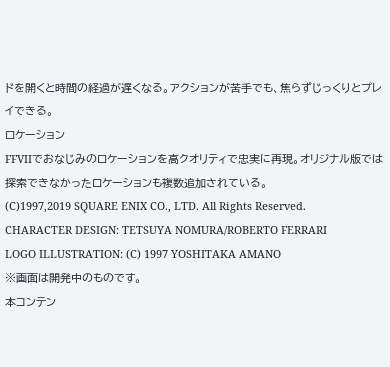ドを開くと時間の経過が遅くなる。アクションが苦手でも、焦らずじっくりとプレイできる。
ロケーション
FFVIIでおなじみのロケーションを高クオリティで忠実に再現。オリジナル版では探索できなかったロケーションも複数追加されている。
(C)1997,2019 SQUARE ENIX CO., LTD. All Rights Reserved.
CHARACTER DESIGN: TETSUYA NOMURA/ROBERTO FERRARI
LOGO ILLUSTRATION: (C) 1997 YOSHITAKA AMANO
※画面は開発中のものです。
本コンテン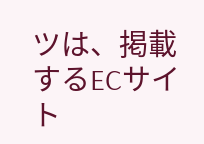ツは、掲載するECサイト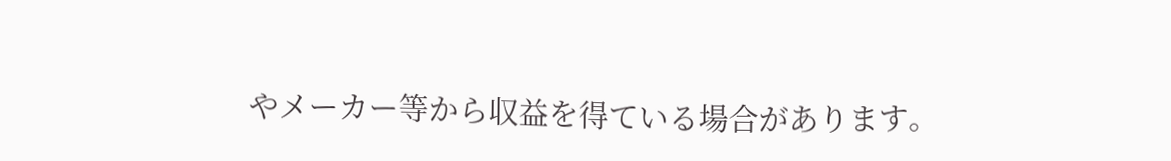やメーカー等から収益を得ている場合があります。